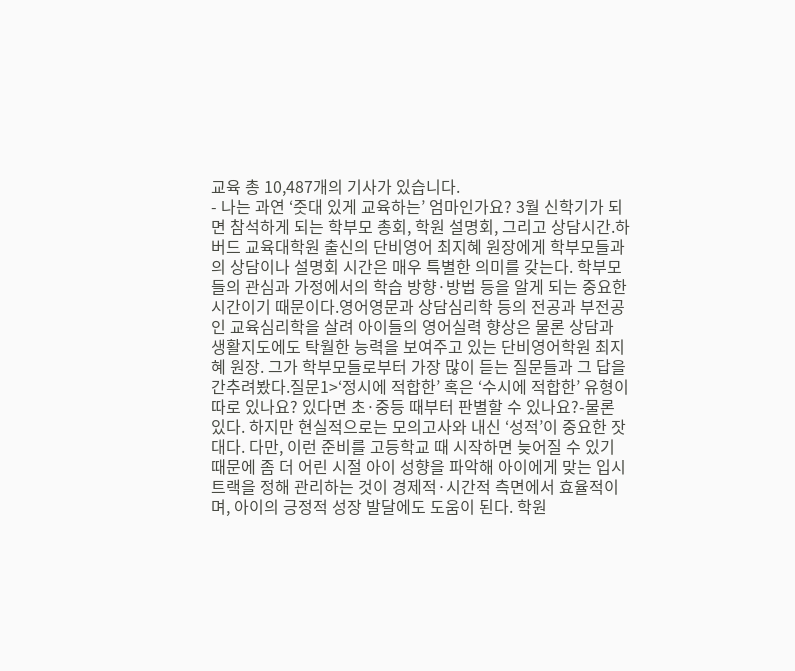교육 총 10,487개의 기사가 있습니다.
- 나는 과연 ‘줏대 있게 교육하는’ 엄마인가요? 3월 신학기가 되면 참석하게 되는 학부모 총회, 학원 설명회, 그리고 상담시간.하버드 교육대학원 출신의 단비영어 최지혜 원장에게 학부모들과의 상담이나 설명회 시간은 매우 특별한 의미를 갖는다. 학부모들의 관심과 가정에서의 학습 방향·방법 등을 알게 되는 중요한 시간이기 때문이다.영어영문과 상담심리학 등의 전공과 부전공인 교육심리학을 살려 아이들의 영어실력 향상은 물론 상담과 생활지도에도 탁월한 능력을 보여주고 있는 단비영어학원 최지혜 원장. 그가 학부모들로부터 가장 많이 듣는 질문들과 그 답을 간추려봤다.질문1>‘정시에 적합한’ 혹은 ‘수시에 적합한’ 유형이 따로 있나요? 있다면 초·중등 때부터 판별할 수 있나요?-물론 있다. 하지만 현실적으로는 모의고사와 내신 ‘성적’이 중요한 잣대다. 다만, 이런 준비를 고등학교 때 시작하면 늦어질 수 있기 때문에 좀 더 어린 시절 아이 성향을 파악해 아이에게 맞는 입시 트랙을 정해 관리하는 것이 경제적·시간적 측면에서 효율적이며, 아이의 긍정적 성장 발달에도 도움이 된다. 학원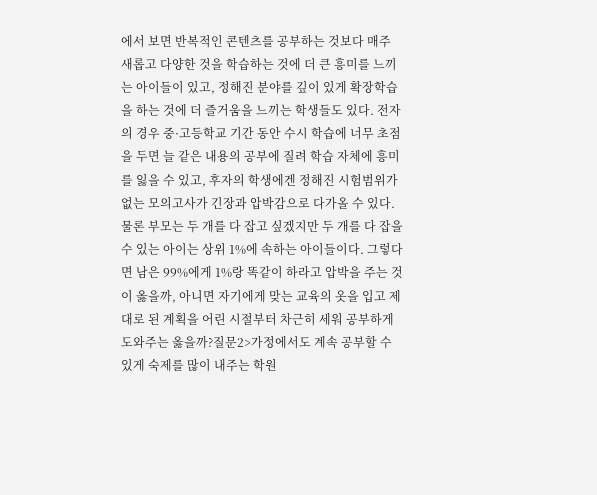에서 보면 반복적인 콘텐츠를 공부하는 것보다 매주 새롭고 다양한 것을 학습하는 것에 더 큰 흥미를 느끼는 아이들이 있고, 정해진 분야를 깊이 있게 확장학습을 하는 것에 더 즐거움을 느끼는 학생들도 있다. 전자의 경우 중·고등학교 기간 동안 수시 학습에 너무 초점을 두면 늘 같은 내용의 공부에 질려 학습 자체에 흥미를 잃을 수 있고, 후자의 학생에겐 정해진 시험범위가 없는 모의고사가 긴장과 압박감으로 다가올 수 있다. 물론 부모는 두 개를 다 잡고 싶겠지만 두 개를 다 잡을 수 있는 아이는 상위 1%에 속하는 아이들이다. 그렇다면 남은 99%에게 1%랑 똑같이 하라고 압박을 주는 것이 옳을까, 아니면 자기에게 맞는 교육의 옷을 입고 제대로 된 계획을 어린 시절부터 차근히 세워 공부하게 도와주는 옳을까?질문2>가정에서도 계속 공부할 수 있게 숙제를 많이 내주는 학원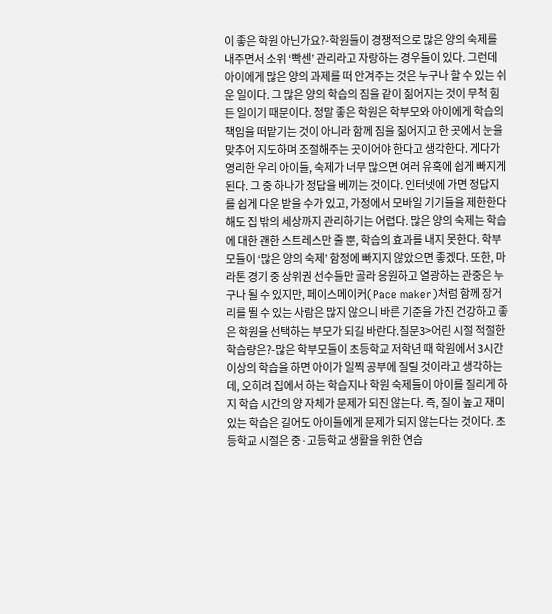이 좋은 학원 아닌가요?-학원들이 경쟁적으로 많은 양의 숙제를 내주면서 소위 ‘빡센’ 관리라고 자랑하는 경우들이 있다. 그런데 아이에게 많은 양의 과제를 떠 안겨주는 것은 누구나 할 수 있는 쉬운 일이다. 그 많은 양의 학습의 짐을 같이 짊어지는 것이 무척 힘든 일이기 때문이다. 정말 좋은 학원은 학부모와 아이에게 학습의 책임을 떠맡기는 것이 아니라 함께 짐을 짊어지고 한 곳에서 눈을 맞추어 지도하며 조절해주는 곳이어야 한다고 생각한다. 게다가 영리한 우리 아이들, 숙제가 너무 많으면 여러 유혹에 쉽게 빠지게 된다. 그 중 하나가 정답을 베끼는 것이다. 인터넷에 가면 정답지를 쉽게 다운 받을 수가 있고, 가정에서 모바일 기기들을 제한한다 해도 집 밖의 세상까지 관리하기는 어렵다. 많은 양의 숙제는 학습에 대한 괜한 스트레스만 줄 뿐, 학습의 효과를 내지 못한다. 학부모들이 ‘많은 양의 숙제’ 함정에 빠지지 않았으면 좋겠다. 또한, 마라톤 경기 중 상위권 선수들만 골라 응원하고 열광하는 관중은 누구나 될 수 있지만, 페이스메이커(Pace maker)처럼 함께 장거리를 뛸 수 있는 사람은 많지 않으니 바른 기준을 가진 건강하고 좋은 학원을 선택하는 부모가 되길 바란다.질문3>어린 시절 적절한 학습량은?-많은 학부모들이 초등학교 저학년 때 학원에서 3시간 이상의 학습을 하면 아이가 일찍 공부에 질릴 것이라고 생각하는데, 오히려 집에서 하는 학습지나 학원 숙제들이 아이를 질리게 하지 학습 시간의 양 자체가 문제가 되진 않는다. 즉, 질이 높고 재미있는 학습은 길어도 아이들에게 문제가 되지 않는다는 것이다. 초등학교 시절은 중·고등학교 생활을 위한 연습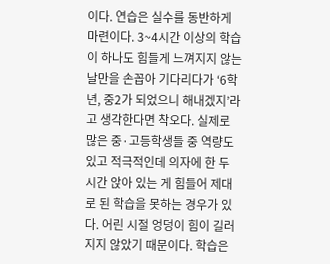이다. 연습은 실수를 동반하게 마련이다. 3~4시간 이상의 학습이 하나도 힘들게 느껴지지 않는 날만을 손꼽아 기다리다가 ‘6학년, 중2가 되었으니 해내겠지’라고 생각한다면 착오다. 실제로 많은 중·고등학생들 중 역량도 있고 적극적인데 의자에 한 두 시간 앉아 있는 게 힘들어 제대로 된 학습을 못하는 경우가 있다. 어린 시절 엉덩이 힘이 길러지지 않았기 때문이다. 학습은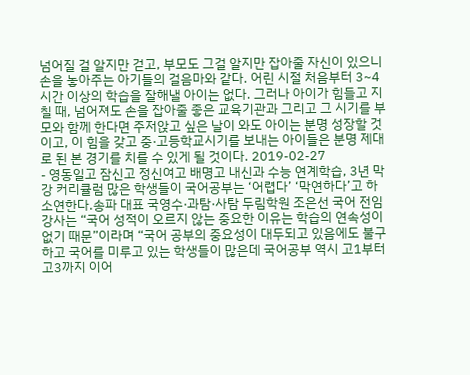넘어질 걸 알지만 걷고, 부모도 그걸 알지만 잡아줄 자신이 있으니 손을 놓아주는 아기들의 걸음마와 같다. 어린 시절 처음부터 3~4시간 이상의 학습을 잘해낼 아이는 없다. 그러나 아이가 힘들고 지칠 때, 넘어져도 손을 잡아줄 좋은 교육기관과 그리고 그 시기를 부모와 함께 한다면 주저앉고 싶은 날이 와도 아이는 분명 성장할 것이고, 이 힘을 갖고 중·고등학교시기를 보내는 아이들은 분명 제대로 된 본 경기를 치를 수 있게 될 것이다. 2019-02-27
- 영동일고 잠신고 정신여고 배명고 내신과 수능 연계학습, 3년 막강 커리큘럼 많은 학생들이 국어공부는 ‘어렵다’ ‘막연하다’고 하소연한다.송파 대표 국영수·과탐·사탐 두림학원 조은선 국어 전임강사는 “국어 성적이 오르지 않는 중요한 이유는 학습의 연속성이 없기 때문”이라며 “국어 공부의 중요성이 대두되고 있음에도 불구하고 국어를 미루고 있는 학생들이 많은데 국어공부 역시 고1부터 고3까지 이어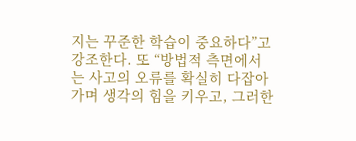지는 꾸준한 학습이 중요하다”고 강조한다. 또 “방법적 측면에서는 사고의 오류를 확실히 다잡아가며 생각의 힘을 키우고, 그러한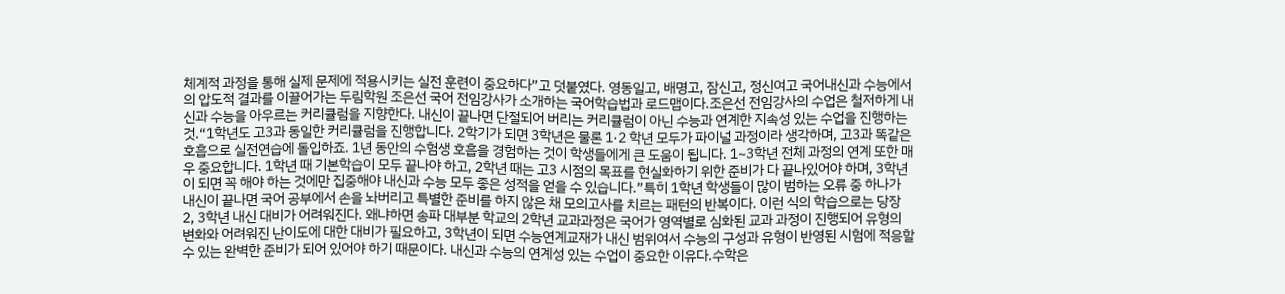체계적 과정을 통해 실제 문제에 적용시키는 실전 훈련이 중요하다”고 덧붙였다. 영동일고, 배명고, 잠신고, 정신여고 국어내신과 수능에서의 압도적 결과를 이끌어가는 두림학원 조은선 국어 전임강사가 소개하는 국어학습법과 로드맵이다.조은선 전임강사의 수업은 철저하게 내신과 수능을 아우르는 커리큘럼을 지향한다. 내신이 끝나면 단절되어 버리는 커리큘럼이 아닌 수능과 연계한 지속성 있는 수업을 진행하는 것.“1학년도 고3과 동일한 커리큘럼을 진행합니다. 2학기가 되면 3학년은 물론 1·2 학년 모두가 파이널 과정이라 생각하며, 고3과 똑같은 호흡으로 실전연습에 돌입하죠. 1년 동안의 수험생 호흡을 경험하는 것이 학생들에게 큰 도움이 됩니다. 1~3학년 전체 과정의 연계 또한 매우 중요합니다. 1학년 때 기본학습이 모두 끝나야 하고, 2학년 때는 고3 시점의 목표를 현실화하기 위한 준비가 다 끝나있어야 하며, 3학년이 되면 꼭 해야 하는 것에만 집중해야 내신과 수능 모두 좋은 성적을 얻을 수 있습니다.”특히 1학년 학생들이 많이 범하는 오류 중 하나가 내신이 끝나면 국어 공부에서 손을 놔버리고 특별한 준비를 하지 않은 채 모의고사를 치르는 패턴의 반복이다. 이런 식의 학습으로는 당장 2, 3학년 내신 대비가 어려워진다. 왜냐하면 송파 대부분 학교의 2학년 교과과정은 국어가 영역별로 심화된 교과 과정이 진행되어 유형의 변화와 어려워진 난이도에 대한 대비가 필요하고, 3학년이 되면 수능연계교재가 내신 범위여서 수능의 구성과 유형이 반영된 시험에 적응할 수 있는 완벽한 준비가 되어 있어야 하기 때문이다. 내신과 수능의 연계성 있는 수업이 중요한 이유다.수학은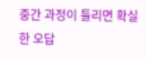중간 과정이 틀리면 확실한 오답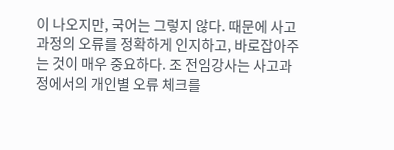이 나오지만, 국어는 그렇지 않다. 때문에 사고과정의 오류를 정확하게 인지하고, 바로잡아주는 것이 매우 중요하다. 조 전임강사는 사고과정에서의 개인별 오류 체크를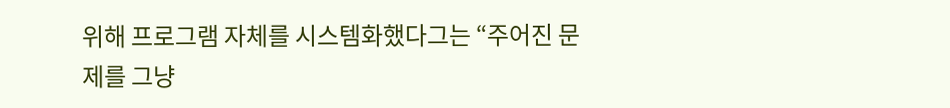위해 프로그램 자체를 시스템화했다그는 “주어진 문제를 그냥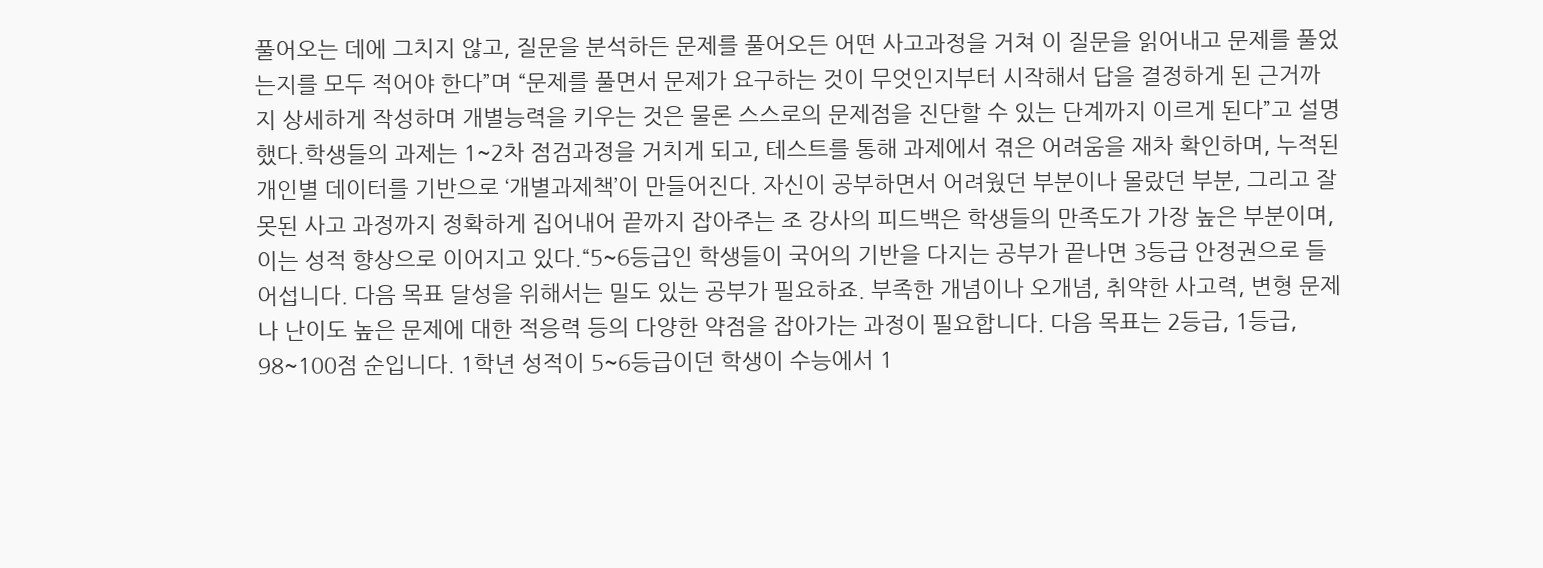풀어오는 데에 그치지 않고, 질문을 분석하든 문제를 풀어오든 어떤 사고과정을 거쳐 이 질문을 읽어내고 문제를 풀었는지를 모두 적어야 한다”며 “문제를 풀면서 문제가 요구하는 것이 무엇인지부터 시작해서 답을 결정하게 된 근거까지 상세하게 작성하며 개별능력을 키우는 것은 물론 스스로의 문제점을 진단할 수 있는 단계까지 이르게 된다”고 설명했다.학생들의 과제는 1~2차 점검과정을 거치게 되고, 테스트를 통해 과제에서 겪은 어려움을 재차 확인하며, 누적된 개인별 데이터를 기반으로 ‘개별과제책’이 만들어진다. 자신이 공부하면서 어려웠던 부분이나 몰랐던 부분, 그리고 잘못된 사고 과정까지 정확하게 집어내어 끝까지 잡아주는 조 강사의 피드백은 학생들의 만족도가 가장 높은 부분이며, 이는 성적 향상으로 이어지고 있다.“5~6등급인 학생들이 국어의 기반을 다지는 공부가 끝나면 3등급 안정권으로 들어섭니다. 다음 목표 달성을 위해서는 밀도 있는 공부가 필요하죠. 부족한 개념이나 오개념, 취약한 사고력, 변형 문제나 난이도 높은 문제에 대한 적응력 등의 다양한 약점을 잡아가는 과정이 필요합니다. 다음 목표는 2등급, 1등급, 98~100점 순입니다. 1학년 성적이 5~6등급이던 학생이 수능에서 1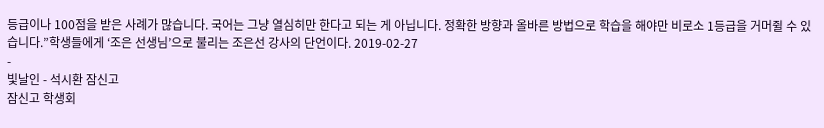등급이나 100점을 받은 사례가 많습니다. 국어는 그냥 열심히만 한다고 되는 게 아닙니다. 정확한 방향과 올바른 방법으로 학습을 해야만 비로소 1등급을 거머쥘 수 있습니다.”학생들에게 ‘조은 선생님’으로 불리는 조은선 강사의 단언이다. 2019-02-27
-
빛날인 - 석시환 잠신고
잠신고 학생회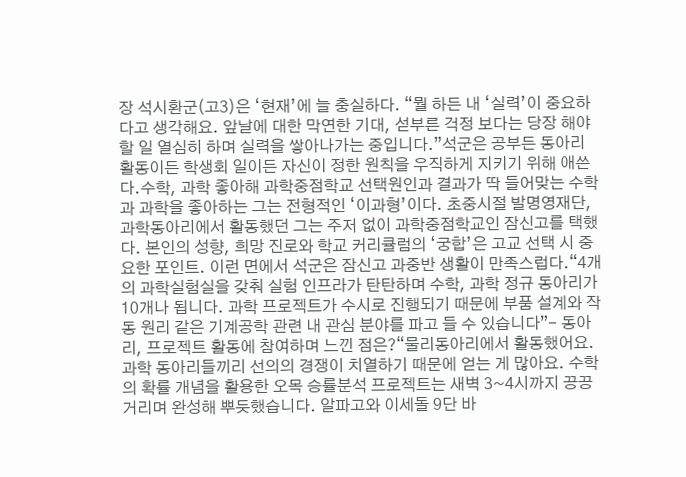장 석시환군(고3)은 ‘현재’에 늘 충실하다. “뭘 하든 내 ‘실력’이 중요하다고 생각해요. 앞날에 대한 막연한 기대, 섣부른 걱정 보다는 당장 해야 할 일 열심히 하며 실력을 쌓아나가는 중입니다.”석군은 공부든 동아리 활동이든 학생회 일이든 자신이 정한 원칙을 우직하게 지키기 위해 애쓴다.수학, 과학 좋아해 과학중점학교 선택원인과 결과가 딱 들어맞는 수학과 과학을 좋아하는 그는 전형적인 ‘이과형’이다. 초중시절 발명영재단, 과학동아리에서 활동했던 그는 주저 없이 과학중점학교인 잠신고를 택했다. 본인의 성향, 희망 진로와 학교 커리큘럼의 ‘궁합’은 고교 선택 시 중요한 포인트. 이런 면에서 석군은 잠신고 과중반 생활이 만족스럽다.“4개의 과학실험실을 갖춰 실험 인프라가 탄탄하며 수학, 과학 정규 동아리가 10개나 됩니다. 과학 프로젝트가 수시로 진행되기 때문에 부품 설계와 작동 원리 같은 기계공학 관련 내 관심 분야를 파고 들 수 있습니다”- 동아리, 프로젝트 활동에 참여하며 느낀 점은?“물리동아리에서 활동했어요. 과학 동아리들끼리 선의의 경쟁이 치열하기 때문에 얻는 게 많아요. 수학의 확률 개념을 활용한 오목 승률분석 프로젝트는 새벽 3~4시까지 끙끙거리며 완성해 뿌듯했습니다. 알파고와 이세돌 9단 바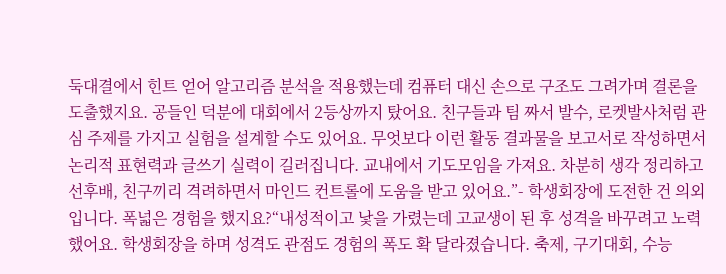둑대결에서 힌트 얻어 알고리즘 분석을 적용했는데 컴퓨터 대신 손으로 구조도 그려가며 결론을 도출했지요. 공들인 덕분에 대회에서 2등상까지 탔어요. 친구들과 팀 짜서 발수, 로켓발사처럼 관심 주제를 가지고 실험을 설계할 수도 있어요. 무엇보다 이런 활동 결과물을 보고서로 작성하면서 논리적 표현력과 글쓰기 실력이 길러집니다. 교내에서 기도모임을 가져요. 차분히 생각 정리하고 선후배, 친구끼리 격려하면서 마인드 컨트롤에 도움을 받고 있어요.”- 학생회장에 도전한 건 의외입니다. 폭넓은 경험을 했지요?“내성적이고 낯을 가렸는데 고교생이 된 후 성격을 바꾸려고 노력했어요. 학생회장을 하며 성격도 관점도 경험의 폭도 확 달라졌습니다. 축제, 구기대회, 수능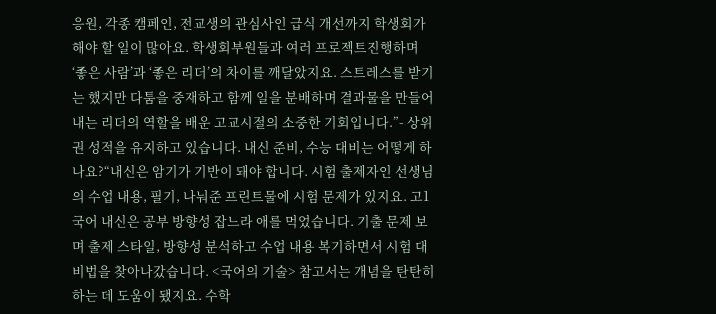응원, 각종 캠페인, 전교생의 관심사인 급식 개선까지 학생회가 해야 할 일이 많아요. 학생회부원들과 여러 프로젝트진행하며 ‘좋은 사람’과 ‘좋은 리더’의 차이를 깨달았지요. 스트레스를 받기는 했지만 다툼을 중재하고 함께 일을 분배하며 결과물을 만들어내는 리더의 역할을 배운 고교시절의 소중한 기회입니다.”- 상위권 성적을 유지하고 있습니다. 내신 준비, 수능 대비는 어떻게 하나요?“내신은 암기가 기반이 돼야 합니다. 시험 출제자인 선생님의 수업 내용, 필기, 나눠준 프린트물에 시험 문제가 있지요. 고1 국어 내신은 공부 방향성 잡느라 애를 먹었습니다. 기출 문제 보며 출제 스타일, 방향성 분석하고 수업 내용 복기하면서 시험 대비법을 찾아나갔습니다. <국어의 기술> 참고서는 개념을 탄탄히 하는 데 도움이 됐지요. 수학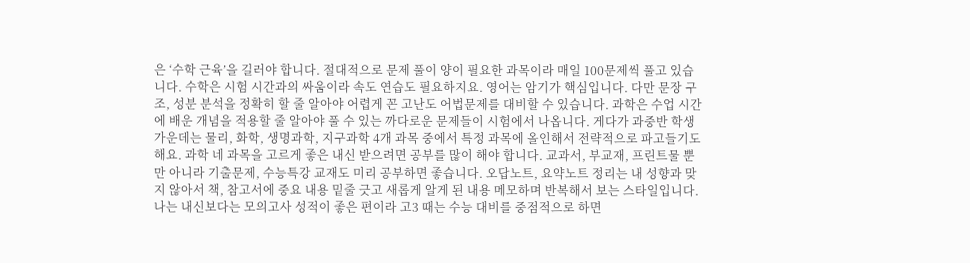은 ‘수학 근육’을 길러야 합니다. 절대적으로 문제 풀이 양이 필요한 과목이라 매일 100문제씩 풀고 있습니다. 수학은 시험 시간과의 싸움이라 속도 연습도 필요하지요. 영어는 암기가 핵심입니다. 다만 문장 구조, 성분 분석을 정확히 할 줄 알아야 어렵게 꼰 고난도 어법문제를 대비할 수 있습니다. 과학은 수업 시간에 배운 개념을 적용할 줄 알아야 풀 수 있는 까다로운 문제들이 시험에서 나옵니다. 게다가 과중반 학생 가운데는 물리, 화학, 생명과학, 지구과학 4개 과목 중에서 특정 과목에 올인해서 전략적으로 파고들기도 해요. 과학 네 과목을 고르게 좋은 내신 받으려면 공부를 많이 해야 합니다. 교과서, 부교재, 프린트물 뿐만 아니라 기출문제, 수능특강 교재도 미리 공부하면 좋습니다. 오답노트, 요약노트 정리는 내 성향과 맞지 않아서 책, 참고서에 중요 내용 밑줄 긋고 새롭게 알게 된 내용 메모하며 반복해서 보는 스타일입니다. 나는 내신보다는 모의고사 성적이 좋은 편이라 고3 때는 수능 대비를 중점적으로 하면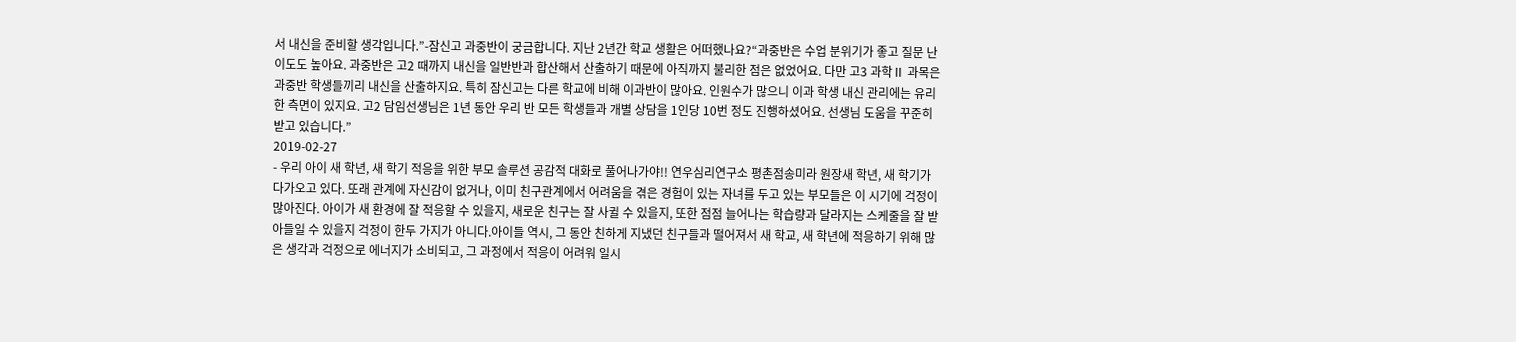서 내신을 준비할 생각입니다.”-잠신고 과중반이 궁금합니다. 지난 2년간 학교 생활은 어떠했나요?“과중반은 수업 분위기가 좋고 질문 난이도도 높아요. 과중반은 고2 때까지 내신을 일반반과 합산해서 산출하기 때문에 아직까지 불리한 점은 없었어요. 다만 고3 과학Ⅱ 과목은 과중반 학생들끼리 내신을 산출하지요. 특히 잠신고는 다른 학교에 비해 이과반이 많아요. 인원수가 많으니 이과 학생 내신 관리에는 유리한 측면이 있지요. 고2 담임선생님은 1년 동안 우리 반 모든 학생들과 개별 상담을 1인당 10번 정도 진행하셨어요. 선생님 도움을 꾸준히 받고 있습니다.”
2019-02-27
- 우리 아이 새 학년, 새 학기 적응을 위한 부모 솔루션 공감적 대화로 풀어나가야!! 연우심리연구소 평촌점송미라 원장새 학년, 새 학기가 다가오고 있다. 또래 관계에 자신감이 없거나, 이미 친구관계에서 어려움을 겪은 경험이 있는 자녀를 두고 있는 부모들은 이 시기에 걱정이 많아진다. 아이가 새 환경에 잘 적응할 수 있을지, 새로운 친구는 잘 사귈 수 있을지, 또한 점점 늘어나는 학습량과 달라지는 스케줄을 잘 받아들일 수 있을지 걱정이 한두 가지가 아니다.아이들 역시, 그 동안 친하게 지냈던 친구들과 떨어져서 새 학교, 새 학년에 적응하기 위해 많은 생각과 걱정으로 에너지가 소비되고, 그 과정에서 적응이 어려워 일시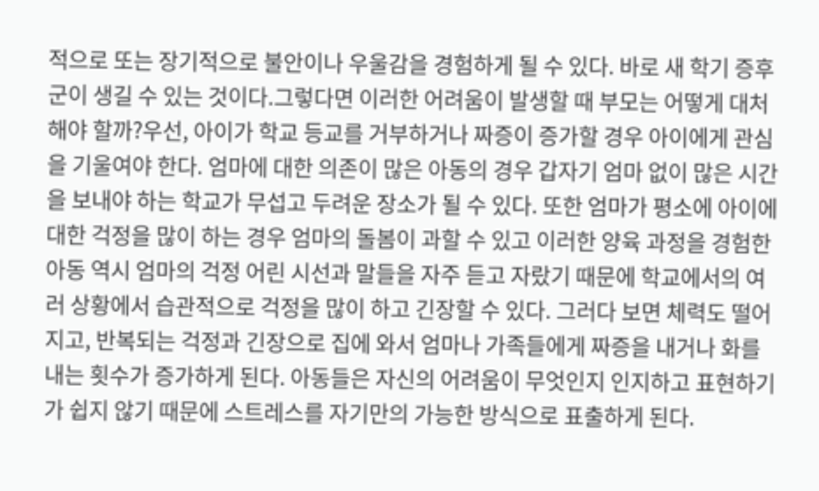적으로 또는 장기적으로 불안이나 우울감을 경험하게 될 수 있다. 바로 새 학기 증후군이 생길 수 있는 것이다.그렇다면 이러한 어려움이 발생할 때 부모는 어떻게 대처해야 할까?우선, 아이가 학교 등교를 거부하거나 짜증이 증가할 경우 아이에게 관심을 기울여야 한다. 엄마에 대한 의존이 많은 아동의 경우 갑자기 엄마 없이 많은 시간을 보내야 하는 학교가 무섭고 두려운 장소가 될 수 있다. 또한 엄마가 평소에 아이에 대한 걱정을 많이 하는 경우 엄마의 돌봄이 과할 수 있고 이러한 양육 과정을 경험한 아동 역시 엄마의 걱정 어린 시선과 말들을 자주 듣고 자랐기 때문에 학교에서의 여러 상황에서 습관적으로 걱정을 많이 하고 긴장할 수 있다. 그러다 보면 체력도 떨어지고, 반복되는 걱정과 긴장으로 집에 와서 엄마나 가족들에게 짜증을 내거나 화를 내는 횟수가 증가하게 된다. 아동들은 자신의 어려움이 무엇인지 인지하고 표현하기가 쉽지 않기 때문에 스트레스를 자기만의 가능한 방식으로 표출하게 된다.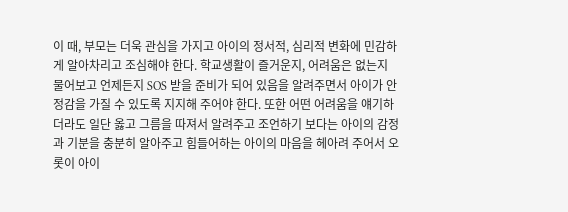이 때, 부모는 더욱 관심을 가지고 아이의 정서적, 심리적 변화에 민감하게 알아차리고 조심해야 한다. 학교생활이 즐거운지, 어려움은 없는지 물어보고 언제든지 SOS 받을 준비가 되어 있음을 알려주면서 아이가 안정감을 가질 수 있도록 지지해 주어야 한다. 또한 어떤 어려움을 얘기하더라도 일단 옳고 그름을 따져서 알려주고 조언하기 보다는 아이의 감정과 기분을 충분히 알아주고 힘들어하는 아이의 마음을 헤아려 주어서 오롯이 아이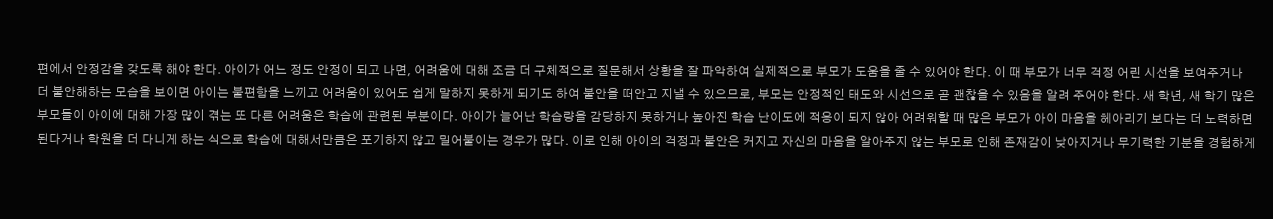편에서 안정감을 갖도록 해야 한다. 아이가 어느 정도 안정이 되고 나면, 어려움에 대해 조금 더 구체적으로 질문해서 상황을 잘 파악하여 실제적으로 부모가 도움을 줄 수 있어야 한다. 이 때 부모가 너무 걱정 어린 시선을 보여주거나 더 불안해하는 모습을 보이면 아이는 불편함을 느끼고 어려움이 있어도 쉽게 말하지 못하게 되기도 하여 불안을 떠안고 지낼 수 있으므로, 부모는 안정적인 태도와 시선으로 곧 괜찮을 수 있음을 알려 주어야 한다. 새 학년, 새 학기 많은 부모들이 아이에 대해 가장 많이 겪는 또 다른 어려움은 학습에 관련된 부분이다. 아이가 늘어난 학습량을 감당하지 못하거나 높아진 학습 난이도에 적응이 되지 않아 어려워할 때 많은 부모가 아이 마음을 헤아리기 보다는 더 노력하면 된다거나 학원을 더 다니게 하는 식으로 학습에 대해서만큼은 포기하지 않고 밀어붙이는 경우가 많다. 이로 인해 아이의 걱정과 불안은 커지고 자신의 마음을 알아주지 않는 부모로 인해 존재감이 낮아지거나 무기력한 기분을 경험하게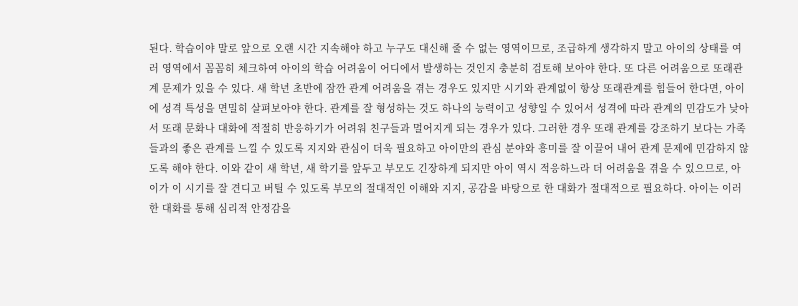된다. 학습이야 말로 앞으로 오랜 시간 지속해야 하고 누구도 대신해 줄 수 없는 영역이므로, 조급하게 생각하지 말고 아이의 상태를 여러 영역에서 꼼꼼히 체크하여 아이의 학습 어려움이 어디에서 발생하는 것인지 충분히 검토해 보아야 한다. 또 다른 어려움으로 또래관계 문제가 있을 수 있다. 새 학년 초반에 잠깐 관계 어려움을 겪는 경우도 있지만 시기와 관계없이 항상 또래관계를 힘들어 한다면, 아이에 성격 특성을 면밀히 살펴보아야 한다. 관계를 잘 형성하는 것도 하나의 능력이고 성향일 수 있어서 성격에 따라 관계의 민감도가 낮아서 또래 문화나 대화에 적절히 반응하기가 어려워 친구들과 멀어지게 되는 경우가 있다. 그러한 경우 또래 관계를 강조하기 보다는 가족들과의 좋은 관계를 느낄 수 있도록 지지와 관심이 더욱 필요하고 아이만의 관심 분야와 흥미를 잘 이끌어 내어 관계 문제에 민감하지 않도록 해야 한다. 이와 같이 새 학년, 새 학기를 앞두고 부모도 긴장하게 되지만 아이 역시 적응하느라 더 어려움을 겪을 수 있으므로, 아이가 이 시기를 잘 견디고 버틸 수 있도록 부모의 절대적인 이해와 지지, 공감을 바탕으로 한 대화가 절대적으로 필요하다. 아이는 이러한 대화를 통해 심리적 안정감을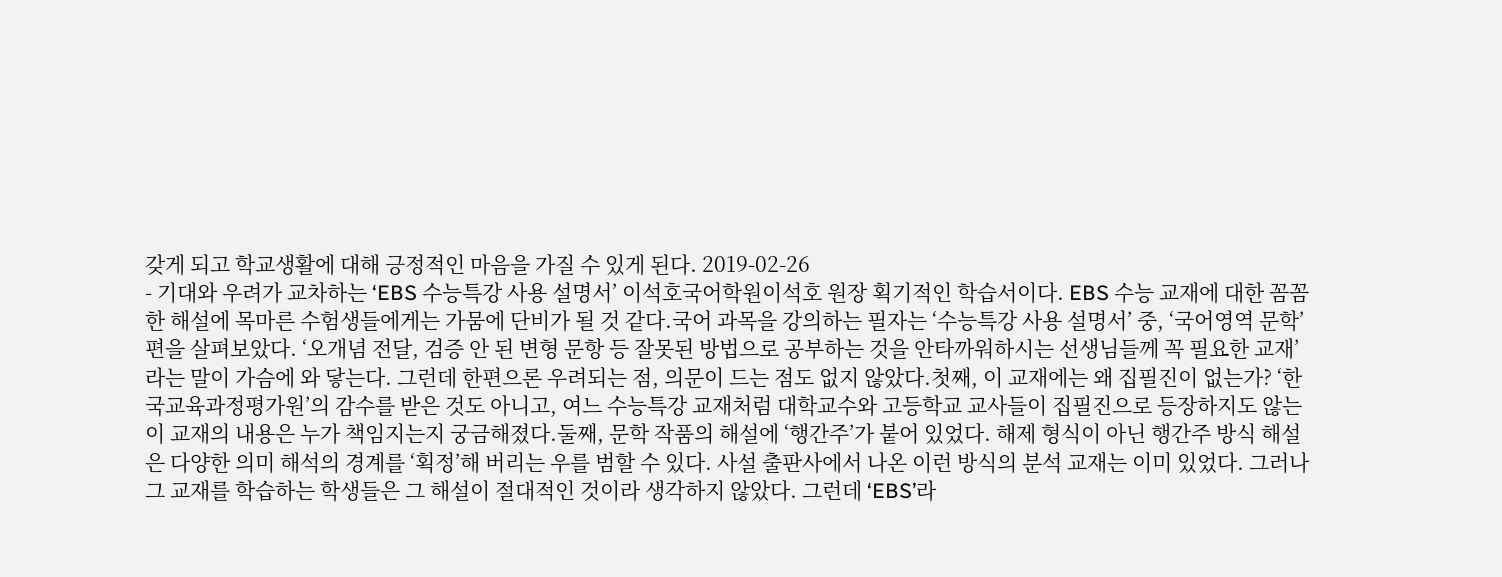갖게 되고 학교생활에 대해 긍정적인 마음을 가질 수 있게 된다. 2019-02-26
- 기대와 우려가 교차하는 ‘EBS 수능특강 사용 설명서’ 이석호국어학원이석호 원장 획기적인 학습서이다. EBS 수능 교재에 대한 꼼꼼한 해설에 목마른 수험생들에게는 가뭄에 단비가 될 것 같다.국어 과목을 강의하는 필자는 ‘수능특강 사용 설명서’ 중, ‘국어영역 문학’편을 살펴보았다. ‘오개념 전달, 검증 안 된 변형 문항 등 잘못된 방법으로 공부하는 것을 안타까워하시는 선생님들께 꼭 필요한 교재’라는 말이 가슴에 와 닿는다. 그런데 한편으론 우려되는 점, 의문이 드는 점도 없지 않았다.첫째, 이 교재에는 왜 집필진이 없는가? ‘한국교육과정평가원’의 감수를 받은 것도 아니고, 여느 수능특강 교재처럼 대학교수와 고등학교 교사들이 집필진으로 등장하지도 않는 이 교재의 내용은 누가 책임지는지 궁금해졌다.둘째, 문학 작품의 해설에 ‘행간주’가 붙어 있었다. 해제 형식이 아닌 행간주 방식 해설은 다양한 의미 해석의 경계를 ‘획정’해 버리는 우를 범할 수 있다. 사설 출판사에서 나온 이런 방식의 분석 교재는 이미 있었다. 그러나 그 교재를 학습하는 학생들은 그 해설이 절대적인 것이라 생각하지 않았다. 그런데 ‘EBS’라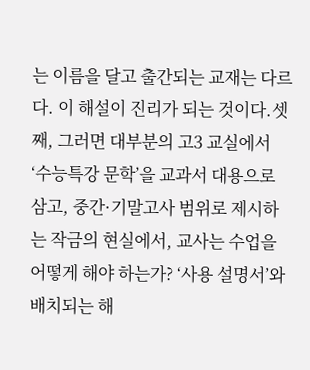는 이름을 달고 출간되는 교재는 다르다. 이 해설이 진리가 되는 것이다.셋째, 그러면 대부분의 고3 교실에서 ‘수능특강 문학’을 교과서 대용으로 삼고, 중간·기말고사 범위로 제시하는 작금의 현실에서, 교사는 수업을 어떻게 해야 하는가? ‘사용 설명서’와 배치되는 해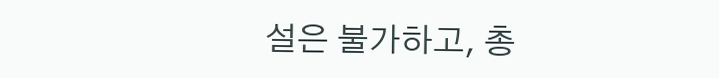설은 불가하고, 총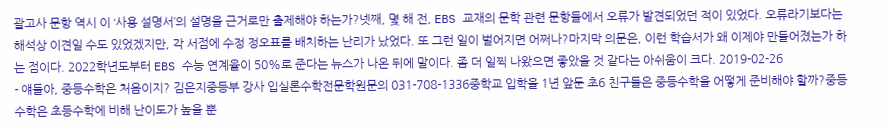괄고사 문항 역시 이 ‘사용 설명서’의 설명을 근거로만 출제해야 하는가?넷째, 몇 해 전, EBS 교재의 문학 관련 문항들에서 오류가 발견되었던 적이 있었다. 오류라기보다는 해석상 이견일 수도 있었겠지만, 각 서점에 수정 정오표를 배치하는 난리가 났었다. 또 그런 일이 벌어지면 어쩌나?마지막 의문은, 이런 학습서가 왜 이제야 만들어졌는가 하는 점이다. 2022학년도부터 EBS 수능 연계율이 50%로 준다는 뉴스가 나온 뒤에 말이다. 좀 더 일찍 나왔으면 좋았을 것 같다는 아쉬움이 크다. 2019-02-26
- 얘들아, 중등수학은 처음이지? 김은지중등부 강사 입실론수학전문학원문의 031-708-1336중학교 입학을 1년 앞둔 초6 친구들은 중등수학을 어떻게 준비해야 할까?중등수학은 초등수학에 비해 난이도가 높을 뿐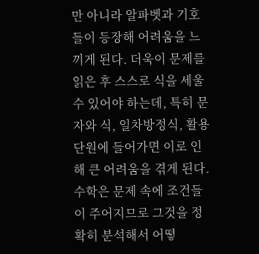만 아니라 알파벳과 기호들이 등장해 어려움을 느끼게 된다. 더욱이 문제를 읽은 후 스스로 식을 세울 수 있어야 하는데, 특히 문자와 식, 일차방정식, 활용 단원에 들어가면 이로 인해 큰 어려움을 겪게 된다. 수학은 문제 속에 조건들이 주어지므로 그것을 정확히 분석해서 어떻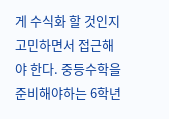게 수식화 할 것인지 고민하면서 접근해야 한다. 중등수학을 준비해야하는 6학년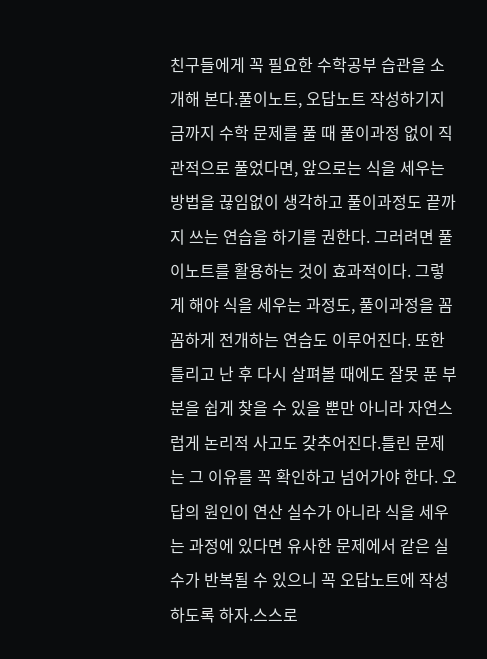친구들에게 꼭 필요한 수학공부 습관을 소개해 본다.풀이노트, 오답노트 작성하기지금까지 수학 문제를 풀 때 풀이과정 없이 직관적으로 풀었다면, 앞으로는 식을 세우는 방법을 끊임없이 생각하고 풀이과정도 끝까지 쓰는 연습을 하기를 권한다. 그러려면 풀이노트를 활용하는 것이 효과적이다. 그렇게 해야 식을 세우는 과정도, 풀이과정을 꼼꼼하게 전개하는 연습도 이루어진다. 또한 틀리고 난 후 다시 살펴볼 때에도 잘못 푼 부분을 쉽게 찾을 수 있을 뿐만 아니라 자연스럽게 논리적 사고도 갖추어진다.틀린 문제는 그 이유를 꼭 확인하고 넘어가야 한다. 오답의 원인이 연산 실수가 아니라 식을 세우는 과정에 있다면 유사한 문제에서 같은 실수가 반복될 수 있으니 꼭 오답노트에 작성하도록 하자.스스로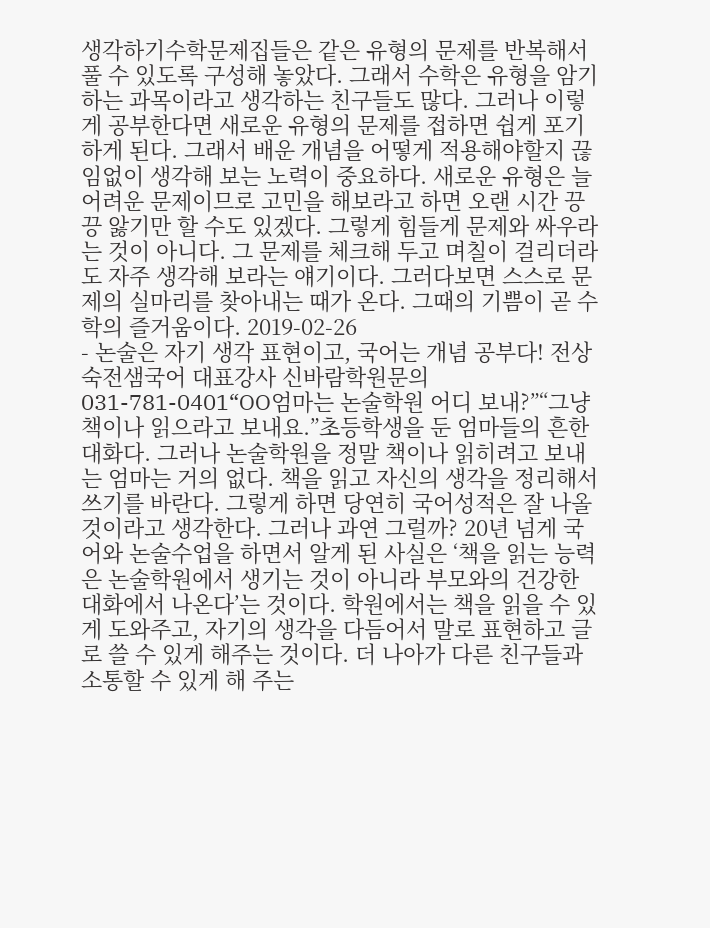생각하기수학문제집들은 같은 유형의 문제를 반복해서 풀 수 있도록 구성해 놓았다. 그래서 수학은 유형을 암기하는 과목이라고 생각하는 친구들도 많다. 그러나 이렇게 공부한다면 새로운 유형의 문제를 접하면 쉽게 포기하게 된다. 그래서 배운 개념을 어떻게 적용해야할지 끊임없이 생각해 보는 노력이 중요하다. 새로운 유형은 늘 어려운 문제이므로 고민을 해보라고 하면 오랜 시간 끙끙 앓기만 할 수도 있겠다. 그렇게 힘들게 문제와 싸우라는 것이 아니다. 그 문제를 체크해 두고 며칠이 걸리더라도 자주 생각해 보라는 얘기이다. 그러다보면 스스로 문제의 실마리를 찾아내는 때가 온다. 그때의 기쁨이 곧 수학의 즐거움이다. 2019-02-26
- 논술은 자기 생각 표현이고, 국어는 개념 공부다! 전상숙전샘국어 대표강사 신바람학원문의 031-781-0401“OO엄마는 논술학원 어디 보내?”“그냥 책이나 읽으라고 보내요.”초등학생을 둔 엄마들의 흔한 대화다. 그러나 논술학원을 정말 책이나 읽히려고 보내는 엄마는 거의 없다. 책을 읽고 자신의 생각을 정리해서 쓰기를 바란다. 그렇게 하면 당연히 국어성적은 잘 나올 것이라고 생각한다. 그러나 과연 그럴까? 20년 넘게 국어와 논술수업을 하면서 알게 된 사실은 ‘책을 읽는 능력은 논술학원에서 생기는 것이 아니라 부모와의 건강한 대화에서 나온다’는 것이다. 학원에서는 책을 읽을 수 있게 도와주고, 자기의 생각을 다듬어서 말로 표현하고 글로 쓸 수 있게 해주는 것이다. 더 나아가 다른 친구들과 소통할 수 있게 해 주는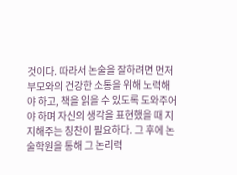것이다. 따라서 논술을 잘하려면 먼저 부모와의 건강한 소통을 위해 노력해야 하고, 책을 읽을 수 있도록 도와주어야 하며 자신의 생각을 표현했을 때 지지해주는 칭찬이 필요하다. 그 후에 논술학원을 통해 그 논리력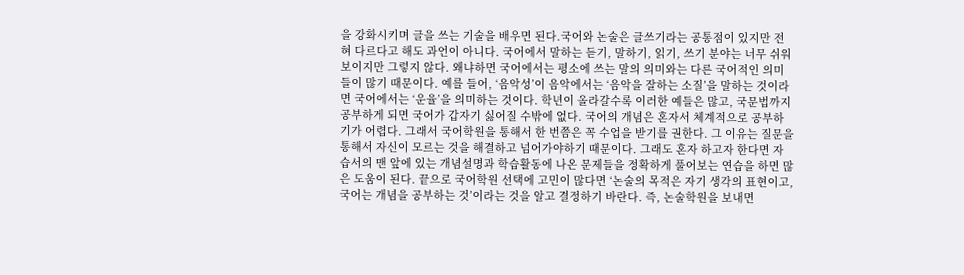을 강화시키며 글을 쓰는 기술을 배우면 된다.국어와 논술은 글쓰기라는 공통점이 있지만 전혀 다르다고 해도 과언이 아니다. 국어에서 말하는 듣기, 말하기, 읽기, 쓰기 분야는 너무 쉬워 보이지만 그렇지 않다. 왜냐하면 국어에서는 평소에 쓰는 말의 의미와는 다른 국어적인 의미들이 많기 때문이다. 예를 들어, ‘음악성’이 음악에서는 ‘음악을 잘하는 소질’을 말하는 것이라면 국어에서는 ‘운율’을 의미하는 것이다. 학년이 올라갈수록 이러한 예들은 많고, 국문법까지 공부하게 되면 국어가 갑자기 싫어질 수밖에 없다. 국어의 개념은 혼자서 체계적으로 공부하기가 어렵다. 그래서 국어학원을 통해서 한 번쯤은 꼭 수업을 받기를 권한다. 그 이유는 질문을 통해서 자신이 모르는 것을 해결하고 넘어가야하기 때문이다. 그래도 혼자 하고자 한다면 자습서의 맨 앞에 있는 개념설명과 학습활동에 나온 문제들을 정확하게 풀어보는 연습을 하면 많은 도움이 된다. 끝으로 국어학원 선택에 고민이 많다면 ‘논술의 목적은 자기 생각의 표현이고, 국어는 개념을 공부하는 것’이라는 것을 알고 결정하기 바란다. 즉, 논술학원을 보내면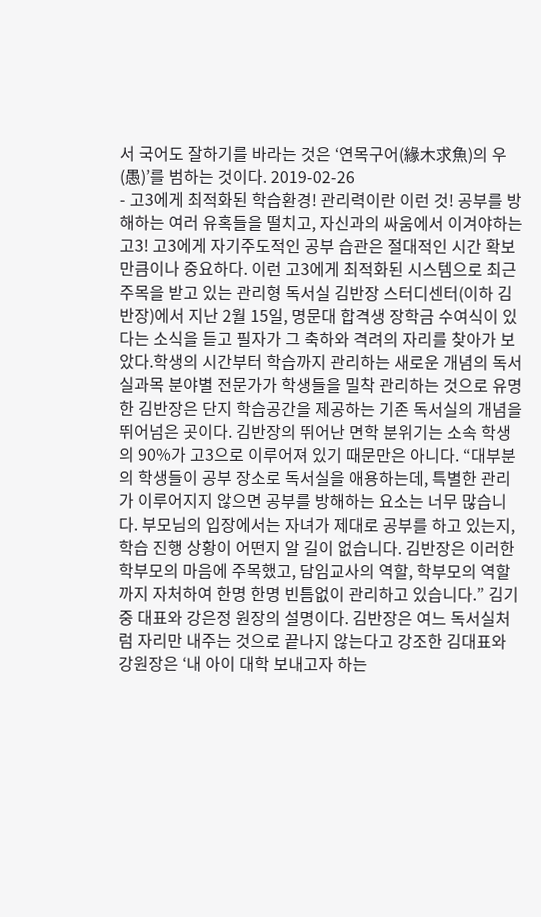서 국어도 잘하기를 바라는 것은 ‘연목구어(緣木求魚)의 우(愚)’를 범하는 것이다. 2019-02-26
- 고3에게 최적화된 학습환경! 관리력이란 이런 것! 공부를 방해하는 여러 유혹들을 떨치고, 자신과의 싸움에서 이겨야하는 고3! 고3에게 자기주도적인 공부 습관은 절대적인 시간 확보만큼이나 중요하다. 이런 고3에게 최적화된 시스템으로 최근 주목을 받고 있는 관리형 독서실 김반장 스터디센터(이하 김반장)에서 지난 2월 15일, 명문대 합격생 장학금 수여식이 있다는 소식을 듣고 필자가 그 축하와 격려의 자리를 찾아가 보았다.학생의 시간부터 학습까지 관리하는 새로운 개념의 독서실과목 분야별 전문가가 학생들을 밀착 관리하는 것으로 유명한 김반장은 단지 학습공간을 제공하는 기존 독서실의 개념을 뛰어넘은 곳이다. 김반장의 뛰어난 면학 분위기는 소속 학생의 90%가 고3으로 이루어져 있기 때문만은 아니다. “대부분의 학생들이 공부 장소로 독서실을 애용하는데, 특별한 관리가 이루어지지 않으면 공부를 방해하는 요소는 너무 많습니다. 부모님의 입장에서는 자녀가 제대로 공부를 하고 있는지, 학습 진행 상황이 어떤지 알 길이 없습니다. 김반장은 이러한 학부모의 마음에 주목했고, 담임교사의 역할, 학부모의 역할까지 자처하여 한명 한명 빈틈없이 관리하고 있습니다.” 김기중 대표와 강은정 원장의 설명이다. 김반장은 여느 독서실처럼 자리만 내주는 것으로 끝나지 않는다고 강조한 김대표와 강원장은 ‘내 아이 대학 보내고자 하는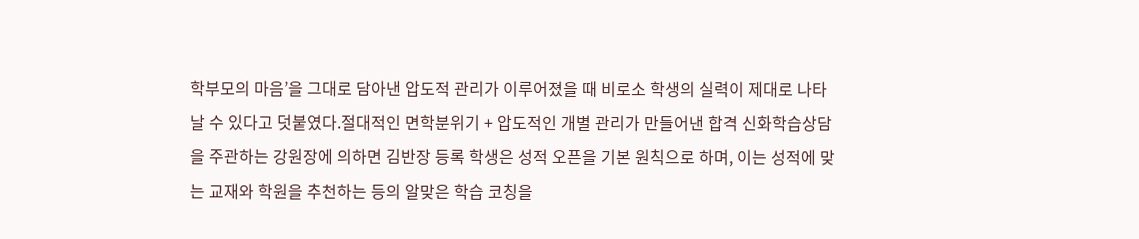학부모의 마음’을 그대로 담아낸 압도적 관리가 이루어졌을 때 비로소 학생의 실력이 제대로 나타날 수 있다고 덧붙였다.절대적인 면학분위기 + 압도적인 개별 관리가 만들어낸 합격 신화학습상담을 주관하는 강원장에 의하면 김반장 등록 학생은 성적 오픈을 기본 원칙으로 하며, 이는 성적에 맞는 교재와 학원을 추천하는 등의 알맞은 학습 코칭을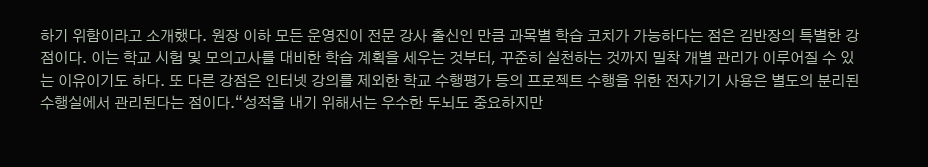하기 위함이라고 소개했다. 원장 이하 모든 운영진이 전문 강사 출신인 만큼 과목별 학습 코치가 가능하다는 점은 김반장의 특별한 강점이다. 이는 학교 시험 및 모의고사를 대비한 학습 계획을 세우는 것부터, 꾸준히 실천하는 것까지 밀착 개별 관리가 이루어질 수 있는 이유이기도 하다. 또 다른 강점은 인터넷 강의를 제외한 학교 수행평가 등의 프로젝트 수행을 위한 전자기기 사용은 별도의 분리된 수행실에서 관리된다는 점이다.“성적을 내기 위해서는 우수한 두뇌도 중요하지만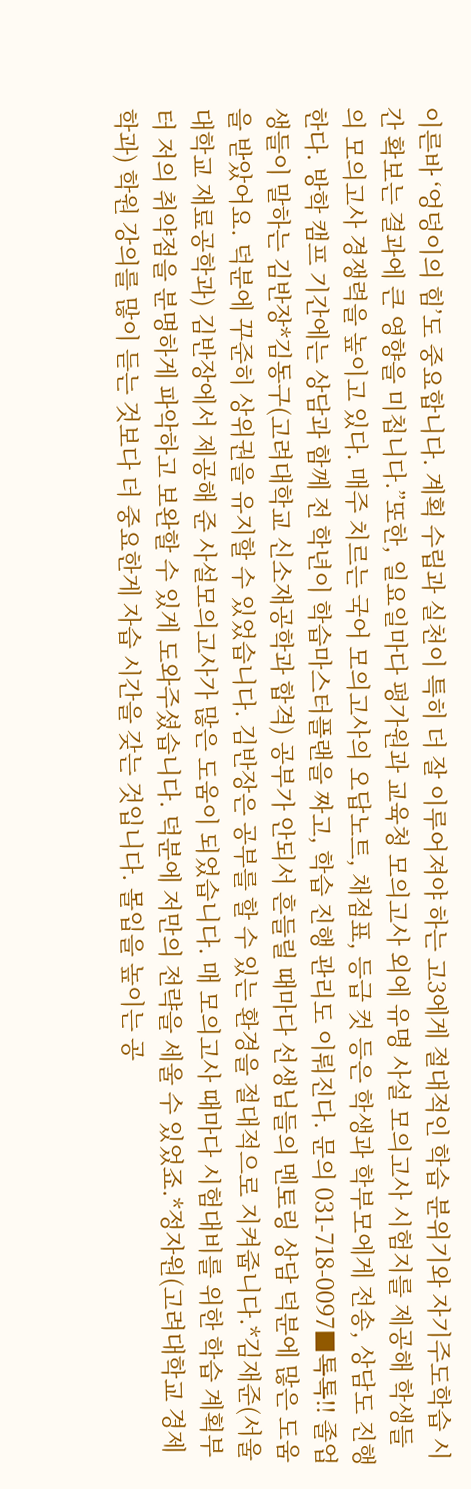이른바 ‘엉덩이의 힘’도 중요합니다. 계획 수립과 실천이 특히 더 잘 이루어져야 하는 고3에게 절대적인 학습 분위기와 자기주도학습 시간 확보는 결과에 큰 영향을 미칩니다.”또한, 일요일마다 평가원과 교육청 모의고사 외에 유명 사설 모의고사 시험지를 제공해 학생들의 모의고사 경쟁력을 높이고 있다. 매주 치르는 국어 모의고사의 오답노트, 채점표, 등급 컷 등은 학생과 학부모에게 전송, 상담도 진행한다. 방학 캠프 기간에는 상담과 함께 전 학년이 학습마스터플랜을 짜고, 학습 진행 관리도 이뤄진다. 문의 031-718-0097■톡톡!! 졸업생들이 말하는 김반장*김동구(고려대학교 신소재공학과 합격) 공부가 안되서 흔들릴 때마다 선생님들의 멘토링 상담 덕분에 많은 도움을 받았어요. 덕분에 꾸준히 상위권을 유지할 수 있었습니다. 김반장은 공부를 할 수 있는 환경을 절대적으로 지켜줍니다.*김재준(서울대학교 재료공학과) 김반장에서 제공해 준 사설모의고사가 많은 도움이 되었습니다. 매 모의고사 때마다 시험대비를 위한 학습 계획부터 저의 취약점을 분명하게 파악하고 보완할 수 있게 도와주셨습니다. 덕분에 저만의 전략을 세울 수 있었죠.*정자원(고려대학교 경제학과) 학원 강의를 많이 듣는 것보다 더 중요한게 자습 시간을 갖는 것입니다. 몰입을 높이는 공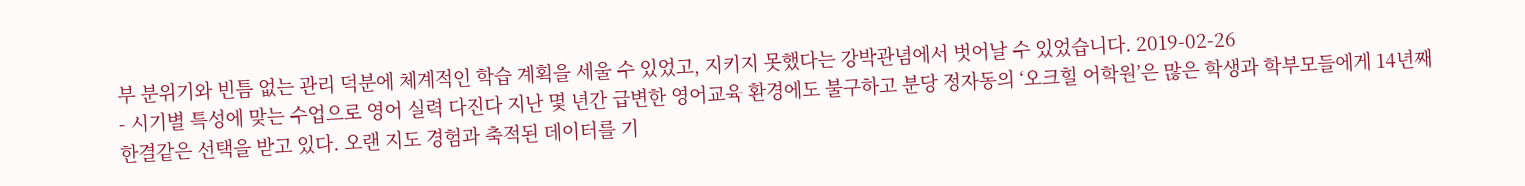부 분위기와 빈틈 없는 관리 덕분에 체계적인 학습 계획을 세울 수 있었고, 지키지 못했다는 강박관념에서 벗어날 수 있었습니다. 2019-02-26
- 시기별 특성에 맞는 수업으로 영어 실력 다진다 지난 몇 년간 급변한 영어교육 환경에도 불구하고 분당 정자동의 ‘오크힐 어학원’은 많은 학생과 학부모들에게 14년째 한결같은 선택을 받고 있다. 오랜 지도 경험과 축적된 데이터를 기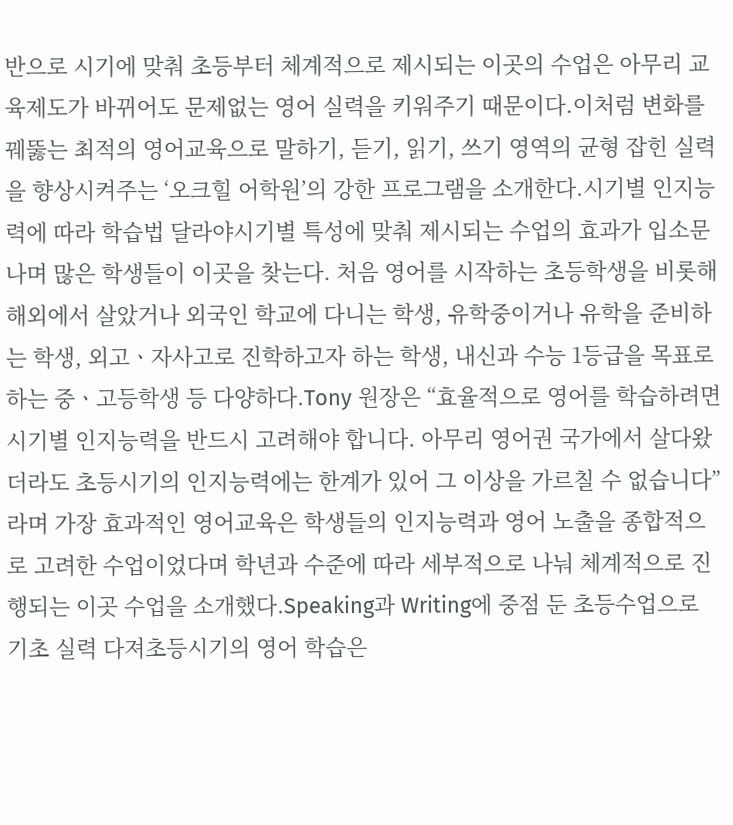반으로 시기에 맞춰 초등부터 체계적으로 제시되는 이곳의 수업은 아무리 교육제도가 바뀌어도 문제없는 영어 실력을 키워주기 때문이다.이처럼 변화를 꿰뚫는 최적의 영어교육으로 말하기, 듣기, 읽기, 쓰기 영역의 균형 잡힌 실력을 향상시켜주는 ‘오크힐 어학원’의 강한 프로그램을 소개한다.시기별 인지능력에 따라 학습법 달라야시기별 특성에 맞춰 제시되는 수업의 효과가 입소문 나며 많은 학생들이 이곳을 찾는다. 처음 영어를 시작하는 초등학생을 비롯해 해외에서 살았거나 외국인 학교에 다니는 학생, 유학중이거나 유학을 준비하는 학생, 외고ㆍ자사고로 진학하고자 하는 학생, 내신과 수능 1등급을 목표로 하는 중ㆍ고등학생 등 다양하다.Tony 원장은 “효율적으로 영어를 학습하려면 시기별 인지능력을 반드시 고려해야 합니다. 아무리 영어권 국가에서 살다왔더라도 초등시기의 인지능력에는 한계가 있어 그 이상을 가르칠 수 없습니다”라며 가장 효과적인 영어교육은 학생들의 인지능력과 영어 노출을 종합적으로 고려한 수업이었다며 학년과 수준에 따라 세부적으로 나눠 체계적으로 진행되는 이곳 수업을 소개했다.Speaking과 Writing에 중점 둔 초등수업으로 기초 실력 다져초등시기의 영어 학습은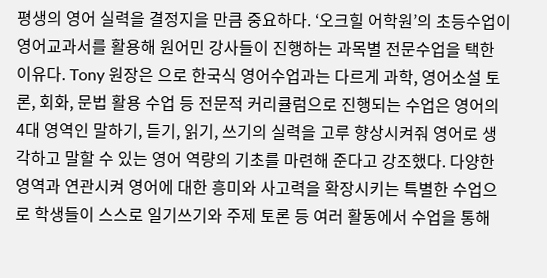평생의 영어 실력을 결정지을 만큼 중요하다. ‘오크힐 어학원’의 초등수업이 영어교과서를 활용해 원어민 강사들이 진행하는 과목별 전문수업을 택한 이유다. Tony 원장은 으로 한국식 영어수업과는 다르게 과학, 영어소설 토론, 회화, 문법 활용 수업 등 전문적 커리큘럼으로 진행되는 수업은 영어의 4대 영역인 말하기, 듣기, 읽기, 쓰기의 실력을 고루 향상시켜줘 영어로 생각하고 말할 수 있는 영어 역량의 기초를 마련해 준다고 강조했다. 다양한 영역과 연관시켜 영어에 대한 흥미와 사고력을 확장시키는 특별한 수업으로 학생들이 스스로 일기쓰기와 주제 토론 등 여러 활동에서 수업을 통해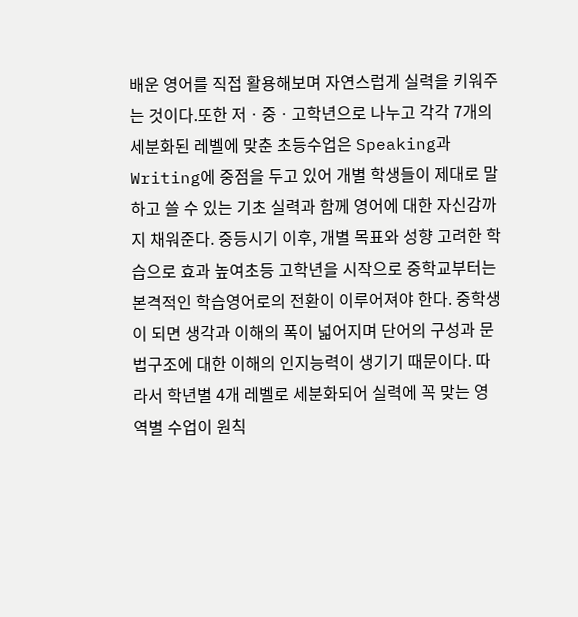배운 영어를 직접 활용해보며 자연스럽게 실력을 키워주는 것이다.또한 저ㆍ중ㆍ고학년으로 나누고 각각 7개의 세분화된 레벨에 맞춘 초등수업은 Speaking과 Writing에 중점을 두고 있어 개별 학생들이 제대로 말하고 쓸 수 있는 기초 실력과 함께 영어에 대한 자신감까지 채워준다. 중등시기 이후, 개별 목표와 성향 고려한 학습으로 효과 높여초등 고학년을 시작으로 중학교부터는 본격적인 학습영어로의 전환이 이루어져야 한다. 중학생이 되면 생각과 이해의 폭이 넓어지며 단어의 구성과 문법구조에 대한 이해의 인지능력이 생기기 때문이다. 따라서 학년별 4개 레벨로 세분화되어 실력에 꼭 맞는 영역별 수업이 원칙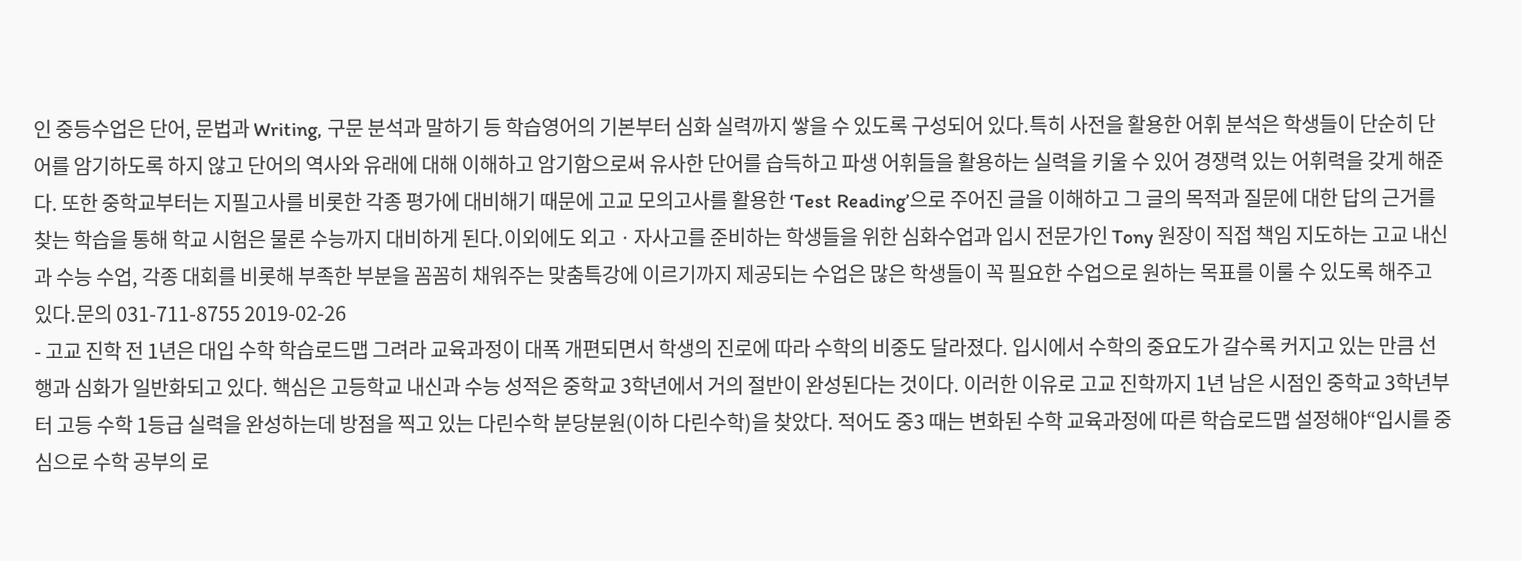인 중등수업은 단어, 문법과 Writing, 구문 분석과 말하기 등 학습영어의 기본부터 심화 실력까지 쌓을 수 있도록 구성되어 있다.특히 사전을 활용한 어휘 분석은 학생들이 단순히 단어를 암기하도록 하지 않고 단어의 역사와 유래에 대해 이해하고 암기함으로써 유사한 단어를 습득하고 파생 어휘들을 활용하는 실력을 키울 수 있어 경쟁력 있는 어휘력을 갖게 해준다. 또한 중학교부터는 지필고사를 비롯한 각종 평가에 대비해기 때문에 고교 모의고사를 활용한 ‘Test Reading’으로 주어진 글을 이해하고 그 글의 목적과 질문에 대한 답의 근거를 찾는 학습을 통해 학교 시험은 물론 수능까지 대비하게 된다.이외에도 외고ㆍ자사고를 준비하는 학생들을 위한 심화수업과 입시 전문가인 Tony 원장이 직접 책임 지도하는 고교 내신과 수능 수업, 각종 대회를 비롯해 부족한 부분을 꼼꼼히 채워주는 맞춤특강에 이르기까지 제공되는 수업은 많은 학생들이 꼭 필요한 수업으로 원하는 목표를 이룰 수 있도록 해주고 있다.문의 031-711-8755 2019-02-26
- 고교 진학 전 1년은 대입 수학 학습로드맵 그려라 교육과정이 대폭 개편되면서 학생의 진로에 따라 수학의 비중도 달라졌다. 입시에서 수학의 중요도가 갈수록 커지고 있는 만큼 선행과 심화가 일반화되고 있다. 핵심은 고등학교 내신과 수능 성적은 중학교 3학년에서 거의 절반이 완성된다는 것이다. 이러한 이유로 고교 진학까지 1년 남은 시점인 중학교 3학년부터 고등 수학 1등급 실력을 완성하는데 방점을 찍고 있는 다린수학 분당분원(이하 다린수학)을 찾았다. 적어도 중3 때는 변화된 수학 교육과정에 따른 학습로드맵 설정해야“입시를 중심으로 수학 공부의 로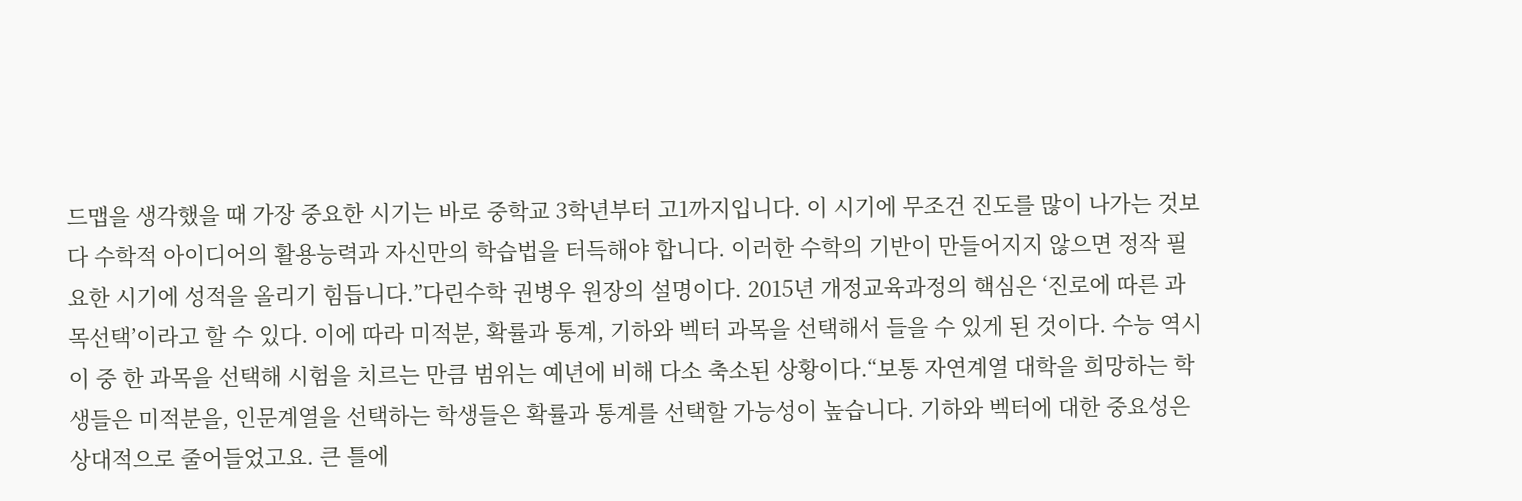드맵을 생각했을 때 가장 중요한 시기는 바로 중학교 3학년부터 고1까지입니다. 이 시기에 무조건 진도를 많이 나가는 것보다 수학적 아이디어의 활용능력과 자신만의 학습법을 터득해야 합니다. 이러한 수학의 기반이 만들어지지 않으면 정작 필요한 시기에 성적을 올리기 힘듭니다.”다린수학 권병우 원장의 설명이다. 2015년 개정교육과정의 핵심은 ‘진로에 따른 과목선택’이라고 할 수 있다. 이에 따라 미적분, 확률과 통계, 기하와 벡터 과목을 선택해서 들을 수 있게 된 것이다. 수능 역시 이 중 한 과목을 선택해 시험을 치르는 만큼 범위는 예년에 비해 다소 축소된 상황이다.“보통 자연계열 대학을 희망하는 학생들은 미적분을, 인문계열을 선택하는 학생들은 확률과 통계를 선택할 가능성이 높습니다. 기하와 벡터에 대한 중요성은 상대적으로 줄어들었고요. 큰 틀에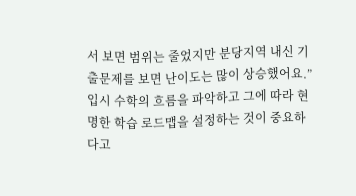서 보면 범위는 줄었지만 분당지역 내신 기출문제를 보면 난이도는 많이 상승했어요.”입시 수학의 흐름을 파악하고 그에 따라 현명한 학습 로드맵을 설정하는 것이 중요하다고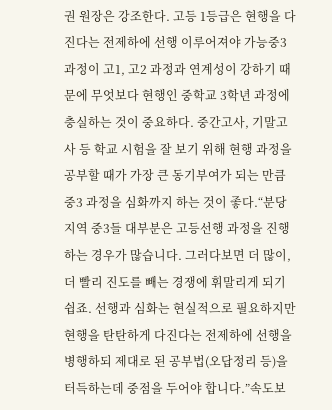권 원장은 강조한다. 고등 1등급은 현행을 다진다는 전제하에 선행 이루어져야 가능중3 과정이 고1, 고2 과정과 연계성이 강하기 때문에 무엇보다 현행인 중학교 3학년 과정에 충실하는 것이 중요하다. 중간고사, 기말고사 등 학교 시험을 잘 보기 위해 현행 과정을 공부할 때가 가장 큰 동기부여가 되는 만큼 중3 과정을 심화까지 하는 것이 좋다.“분당지역 중3들 대부분은 고등선행 과정을 진행하는 경우가 많습니다. 그러다보면 더 많이, 더 빨리 진도를 빼는 경쟁에 휘말리게 되기 쉽죠. 선행과 심화는 현실적으로 필요하지만 현행을 탄탄하게 다진다는 전제하에 선행을 병행하되 제대로 된 공부법(오답정리 등)을 터득하는데 중점을 두어야 합니다.”속도보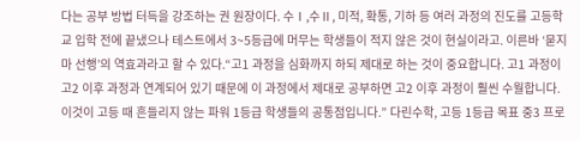다는 공부 방법 터득을 강조하는 권 원장이다. 수Ⅰ,수Ⅱ, 미적, 확통, 기하 등 여러 과정의 진도를 고등학교 입학 전에 끝냈으나 테스트에서 3~5등급에 머무는 학생들이 적지 않은 것이 현실이라고. 이른바 ‘묻지마 선행’의 역효과라고 할 수 있다.“고1 과정을 심화까지 하되 제대로 하는 것이 중요합니다. 고1 과정이 고2 이후 과정과 연계되어 있기 때문에 이 과정에서 제대로 공부하면 고2 이후 과정이 훨씬 수월합니다. 이것이 고등 때 흔들리지 않는 파워 1등급 학생들의 공통점입니다.” 다린수학, 고등 1등급 목표 중3 프로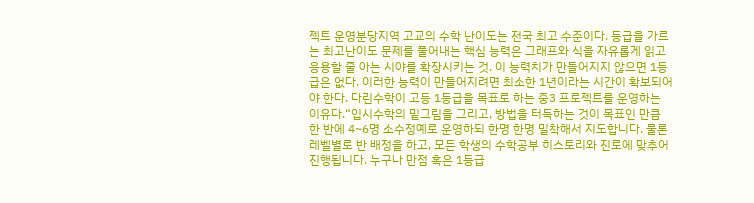젝트 운영분당지역 고교의 수학 난이도는 전국 최고 수준이다. 등급을 가르는 최고난이도 문제를 풀어내는 핵심 능력은 그래프와 식을 자유롭게 읽고 응용할 줄 아는 시야를 확장시키는 것. 이 능력치가 만들어지지 않으면 1등급은 없다. 이러한 능력이 만들어지려면 최소한 1년이라는 시간이 확보되어야 한다. 다린수학이 고등 1등급을 목표로 하는 중3 프로젝트를 운영하는 이유다.“입시수학의 밑그림을 그리고, 방법을 터득하는 것이 목표인 만큼 한 반에 4~6명 소수정예로 운영하되 한명 한명 밀착해서 지도합니다. 물론 레벨별로 반 배정을 하고, 모든 학생의 수학공부 히스토리와 진로에 맞추어 진행됩니다. 누구나 만점 혹은 1등급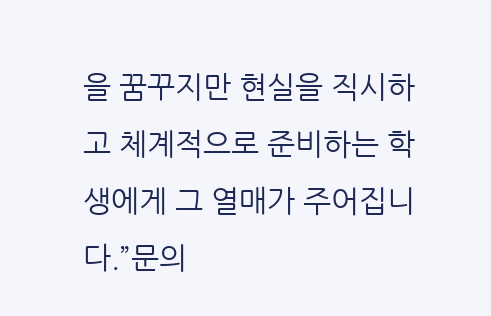을 꿈꾸지만 현실을 직시하고 체계적으로 준비하는 학생에게 그 열매가 주어집니다.”문의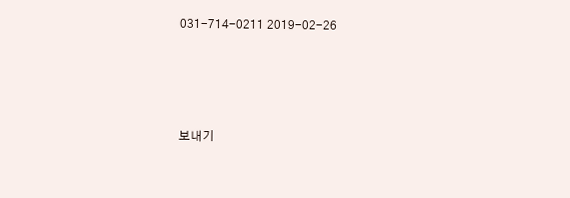031-714-0211 2019-02-26




보내기